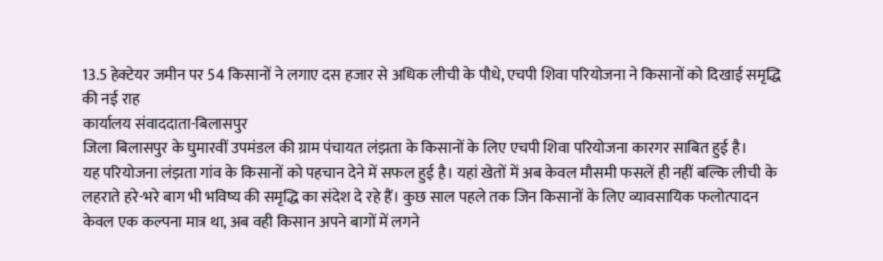13.5 हेक्टेयर जमीन पर 54 किसानों ने लगाए दस हजार से अधिक लीची के पौधे, एचपी शिवा परियोजना ने किसानों को दिखाई समृद्धि की नई राह
कार्यालय संवाददाता-बिलासपुर
जिला बिलासपुर के घुमारवीं उपमंडल की ग्राम पंचायत लंझता के किसानों के लिए एचपी शिवा परियोजना कारगर साबित हुई है।
यह परियोजना लंझता गांव के किसानों को पहचान देने में सफल हुई है। यहां खेतों में अब केवल मौसमी फसलें ही नहीं बल्कि लीची के लहराते हरे-भरे बाग भी भविष्य की समृद्धि का संदेश दे रहे हैं। कुछ साल पहले तक जिन किसानों के लिए व्यावसायिक फलोत्पादन केवल एक कल्पना मात्र था, अब वही किसान अपने बागों में लगने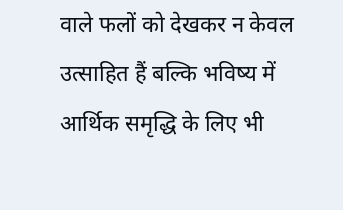वाले फलों को देखकर न केवल उत्साहित हैं बल्कि भविष्य में आर्थिक समृद्धि के लिए भी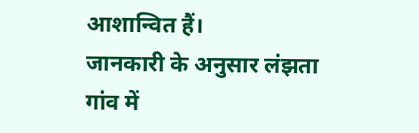आशान्वित हैं।
जानकारी के अनुसार लंझता गांव में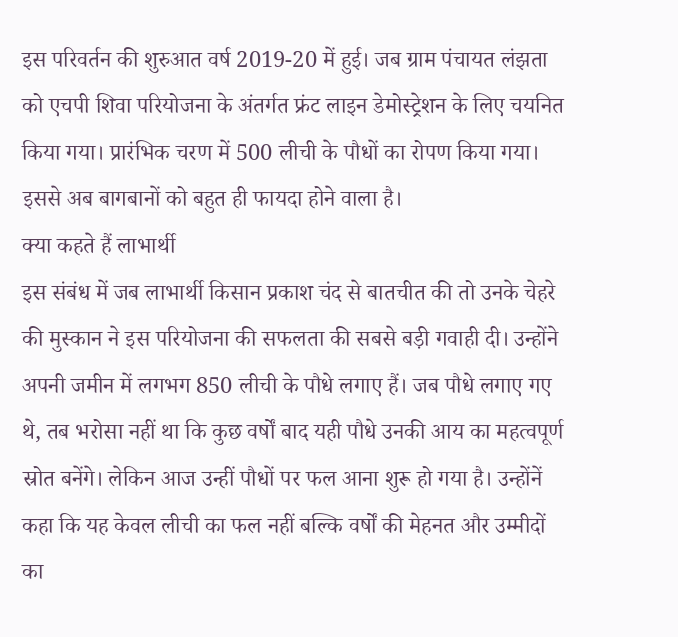इस परिवर्तन की शुरुआत वर्ष 2019-20 में हुई। जब ग्राम पंचायत लंझता को एचपी शिवा परियोजना के अंतर्गत फ्रंट लाइन डेमोस्ट्रेशन के लिए चयनित किया गया। प्रारंभिक चरण में 500 लीची के पौधों का रोपण किया गया। इससे अब बागबानों को बहुत ही फायदा होने वाला है।
क्या कहते हैं लाभार्थी
इस संबंध में जब लाभार्थी किसान प्रकाश चंद से बातचीत की तो उनके चेहरे की मुस्कान ने इस परियोजना की सफलता की सबसे बड़ी गवाही दी। उन्होंने अपनी जमीन में लगभग 850 लीची के पौधे लगाए हैं। जब पौधे लगाए गए थे, तब भरोसा नहीं था कि कुछ वर्षों बाद यही पौधे उनकी आय का महत्वपूर्ण स्रोत बनेंगे। लेकिन आज उन्हीं पौधों पर फल आना शुरू हो गया है। उन्होंनें कहा कि यह केवल लीची का फल नहीं बल्कि वर्षों की मेहनत और उम्मीदों का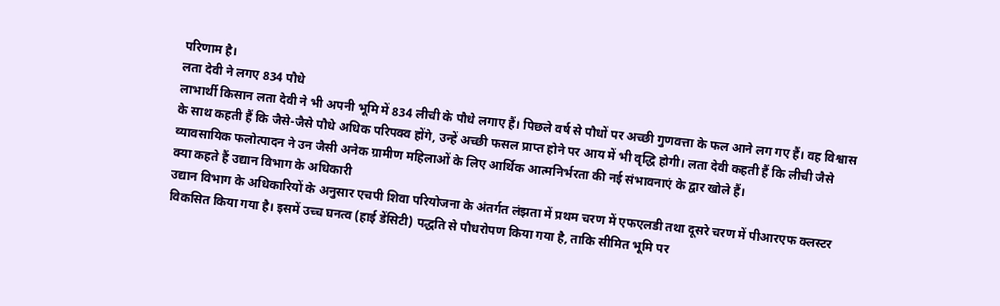परिणाम है।
लता देवी ने लगए 834 पौधे
लाभार्थी किसान लता देवी ने भी अपनी भूमि में 834 लीची के पौधे लगाए हैं। पिछले वर्ष से पौधों पर अच्छी गुणवत्ता के फल आने लग गए हैं। वह विश्वास के साथ कहती हैं कि जैसे-जैसे पौधे अधिक परिपक्व होंगे, उन्हें अच्छी फसल प्राप्त होने पर आय में भी वृद्धि होगी। लता देवी कहती हैं कि लीची जैसे व्यावसायिक फलोत्पादन ने उन जैसी अनेक ग्रामीण महिलाओं के लिए आर्थिक आत्मनिर्भरता की नई संभावनाएं के द्वार खोले हैं।
क्या कहते हैं उद्यान विभाग के अधिकारी
उद्यान विभाग के अधिकारियों के अनुसार एचपी शिवा परियोजना के अंतर्गत लंझता में प्रथम चरण में एफएलडी तथा दूसरे चरण में पीआरएफ क्लस्टर विकसित किया गया है। इसमें उच्च घनत्व (हाई डेंसिटी) पद्धति से पौधरोपण किया गया है, ताकि सीमित भूमि पर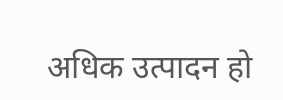अधिक उत्पादन हो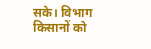सके। विभाग किसानों को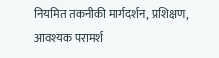नियमित तकनीकी मार्गदर्शन, प्रशिक्षण, आवश्यक परामर्श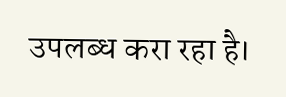उपलब्ध करा रहा है।